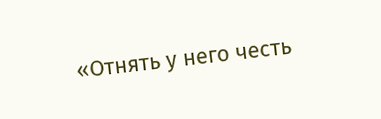«Отнять у него честь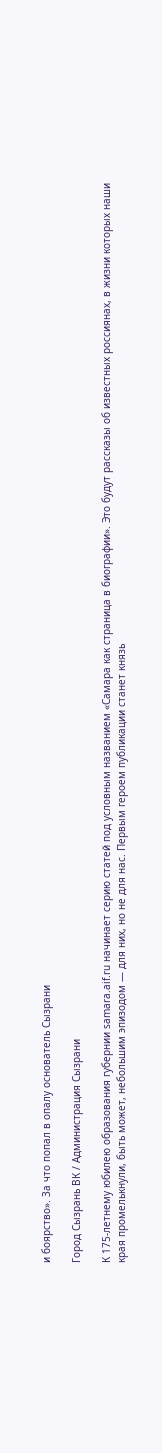и боярство». За что попал в опалу основатель Сызрани

Город Сызрань ВК / Администрация Сызрани

К 175-летнему юбилею образования губернии samara.aif.ru начинает серию статей под условным названием «Самара как страница в биографии». Это будут рассказы об известных россиянах, в жизни которых наши края промелькнули, быть может, небольшим эпизодом — для них, но не для нас. Первым героем публикации станет князь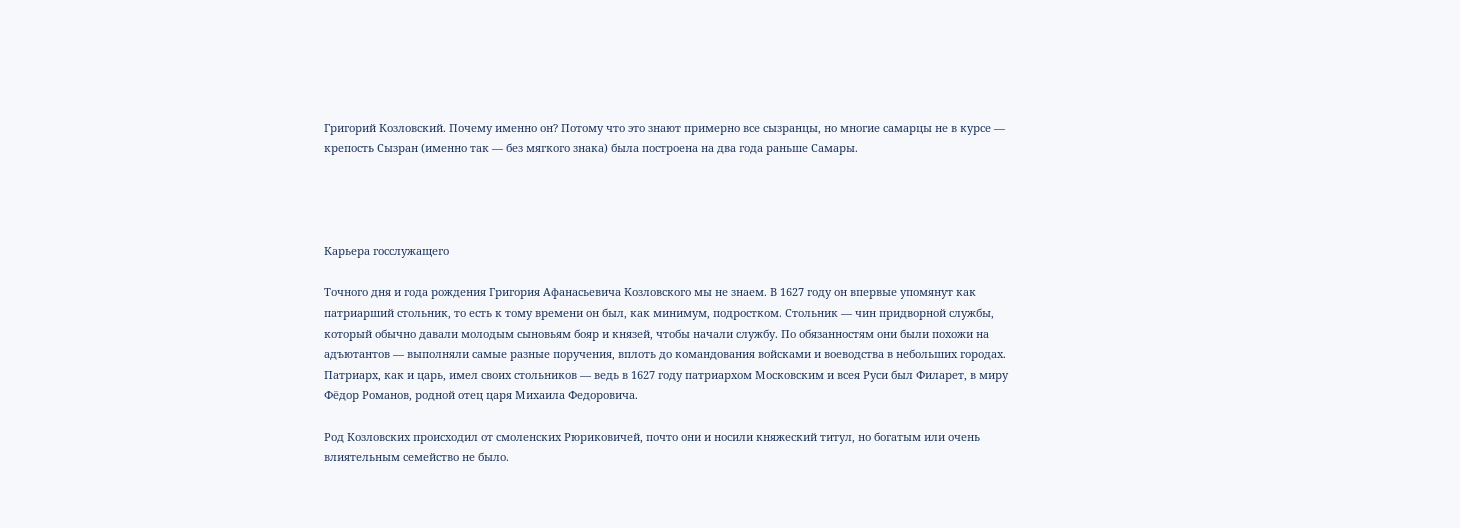Григорий Козловский. Почему именно он? Потому что это знают примерно все сызранцы, но многие самарцы не в курсе — крепость Сызран (именно так — без мягкого знака) была построена на два года раньше Самары.




Карьера госслужащего

Точного дня и года рождения Григория Афанасьевича Козловского мы не знаем. В 1627 году он впервые упомянут как патриарший стольник, то есть к тому времени он был, как минимум, подростком. Стольник — чин придворной службы, который обычно давали молодым сыновьям бояр и князей, чтобы начали службу. По обязанностям они были похожи на адъютантов — выполняли самые разные поручения, вплоть до командования войсками и воеводства в небольших городах. Патриарх, как и царь, имел своих стольников — ведь в 1627 году патриархом Московским и всея Руси был Филарет, в миру Фёдор Романов, родной отец царя Михаила Федоровича.

Род Козловских происходил от смоленских Рюриковичей, почто они и носили княжеский титул, но богатым или очень влиятельным семейство не было.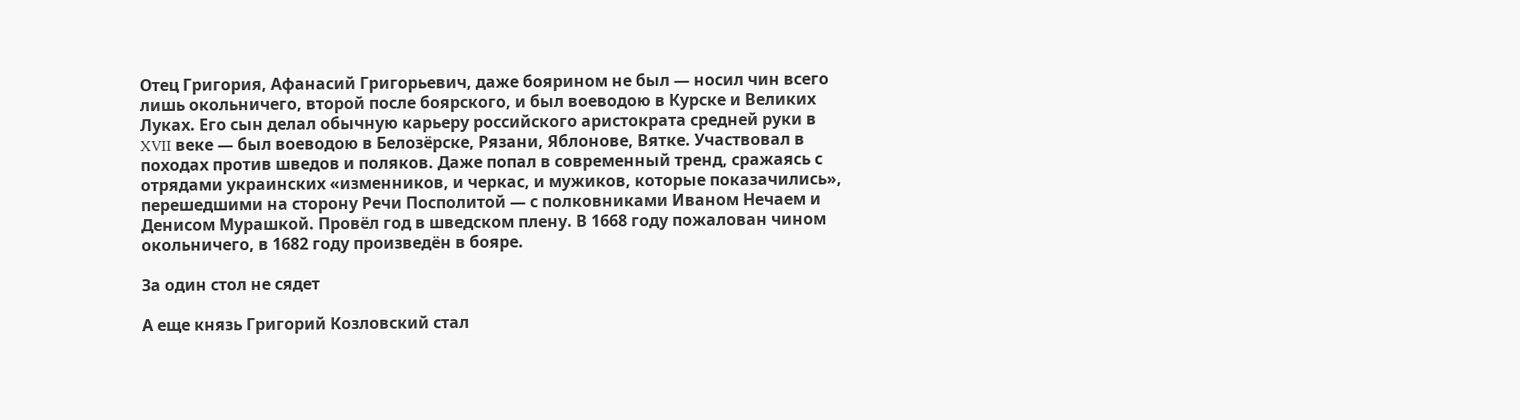Отец Григория, Афанасий Григорьевич, даже боярином не был — носил чин всего лишь окольничего, второй после боярского, и был воеводою в Курске и Великих Луках. Его сын делал обычную карьеру российского аристократа средней руки в XVII веке — был воеводою в Белозёрске, Рязани, Яблонове, Вятке. Участвовал в походах против шведов и поляков. Даже попал в современный тренд, сражаясь с отрядами украинских «изменников, и черкас, и мужиков, которые показачились», перешедшими на сторону Речи Посполитой — с полковниками Иваном Нечаем и Денисом Мурашкой. Провёл год в шведском плену. В 1668 году пожалован чином окольничего, в 1682 году произведён в бояре.

За один стол не сядет

А еще князь Григорий Козловский стал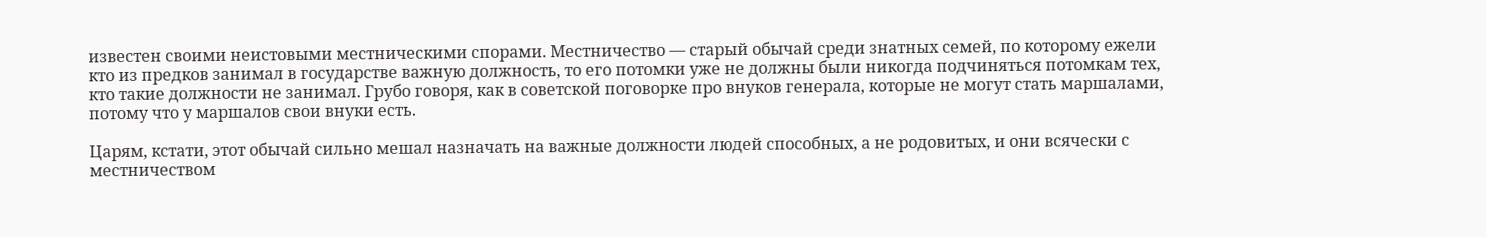известен своими неистовыми местническими спорами. Местничество — старый обычай среди знатных семей, по которому ежели кто из предков занимал в государстве важную должность, то его потомки уже не должны были никогда подчиняться потомкам тех, кто такие должности не занимал. Грубо говоря, как в советской поговорке про внуков генерала, которые не могут стать маршалами, потому что у маршалов свои внуки есть.

Царям, кстати, этот обычай сильно мешал назначать на важные должности людей способных, а не родовитых, и они всячески с местничеством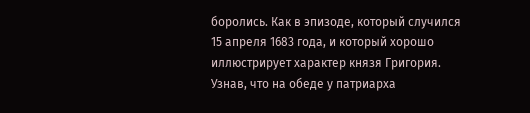боролись. Как в эпизоде, который случился 15 апреля 1683 года, и который хорошо иллюстрирует характер князя Григория. Узнав, что на обеде у патриарха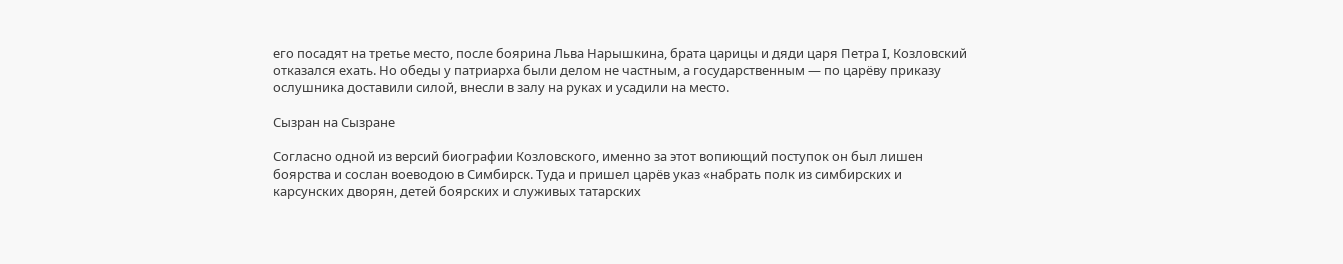его посадят на третье место, после боярина Льва Нарышкина, брата царицы и дяди царя Петра I, Козловский отказался ехать. Но обеды у патриарха были делом не частным, а государственным — по царёву приказу ослушника доставили силой, внесли в залу на руках и усадили на место.

Сызран на Сызране

Согласно одной из версий биографии Козловского, именно за этот вопиющий поступок он был лишен боярства и сослан воеводою в Симбирск. Туда и пришел царёв указ «набрать полк из симбирских и карсунских дворян, детей боярских и служивых татарских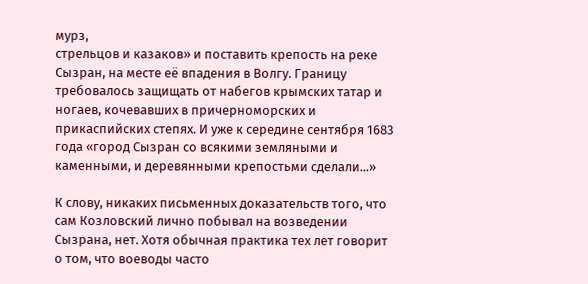мурз,
стрельцов и казаков» и поставить крепость на реке Сызран, на месте её впадения в Волгу. Границу требовалось защищать от набегов крымских татар и ногаев, кочевавших в причерноморских и прикаспийских степях. И уже к середине сентября 1683 года «город Сызран со всякими земляными и каменными, и деревянными крепостьми сделали...»

К слову, никаких письменных доказательств того, что сам Козловский лично побывал на возведении Сызрана, нет. Хотя обычная практика тех лет говорит о том, что воеводы часто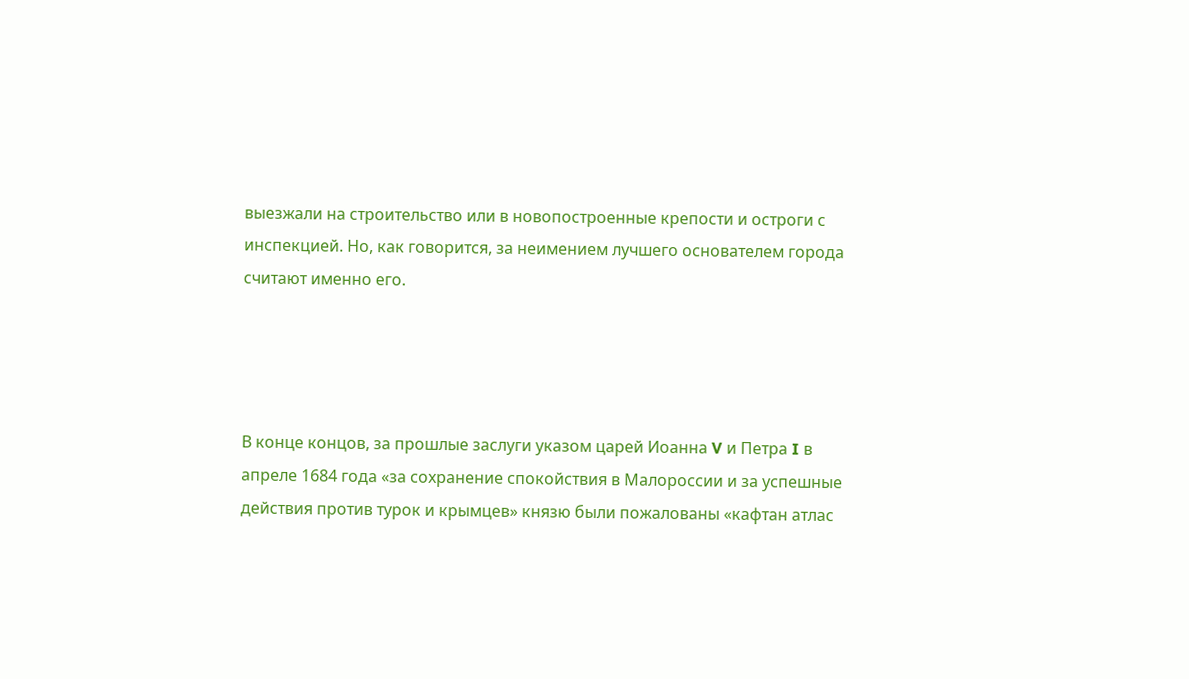выезжали на строительство или в новопостроенные крепости и остроги с инспекцией. Но, как говорится, за неимением лучшего основателем города считают именно его.




В конце концов, за прошлые заслуги указом царей Иоанна V и Петра I в апреле 1684 года «за сохранение спокойствия в Малороссии и за успешные действия против турок и крымцев» князю были пожалованы «кафтан атлас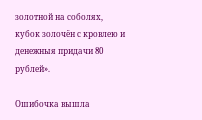золотной на соболях, кубок золочён с кровлею и денежныя придачи 80 рублей».

Ошибочка вышла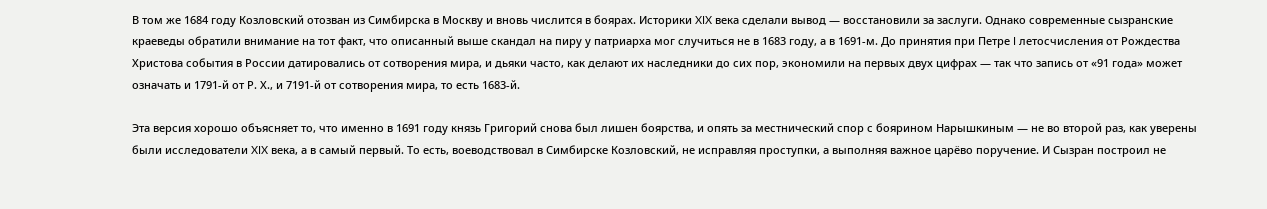В том же 1684 году Козловский отозван из Симбирска в Москву и вновь числится в боярах. Историки XIX века сделали вывод — восстановили за заслуги. Однако современные сызранские краеведы обратили внимание на тот факт, что описанный выше скандал на пиру у патриарха мог случиться не в 1683 году, а в 1691-м. До принятия при Петре I летосчисления от Рождества Христова события в России датировались от сотворения мира, и дьяки часто, как делают их наследники до сих пор, экономили на первых двух цифрах — так что запись от «91 года» может означать и 1791-й от Р. Х., и 7191-й от сотворения мира, то есть 1683-й.

Эта версия хорошо объясняет то, что именно в 1691 году князь Григорий снова был лишен боярства, и опять за местнический спор с боярином Нарышкиным — не во второй раз, как уверены были исследователи XIX века, а в самый первый. То есть, воеводствовал в Симбирске Козловский, не исправляя проступки, а выполняя важное царёво поручение. И Сызран построил не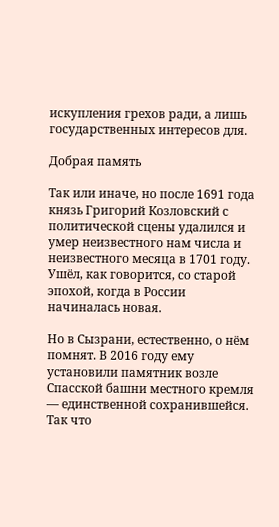искупления грехов ради, а лишь государственных интересов для.

Добрая память

Так или иначе, но после 1691 года князь Григорий Козловский с политической сцены удалился и умер неизвестного нам числа и неизвестного месяца в 1701 году. Ушёл, как говорится, со старой эпохой, когда в России начиналась новая.

Но в Сызрани, естественно, о нём помнят. В 2016 году ему установили памятник возле Спасской башни местного кремля — единственной сохранившейся. Так что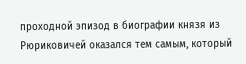проходной эпизод в биографии князя из Рюриковичей оказался тем самым, который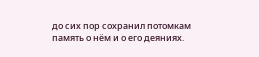до сих пор сохранил потомкам память о нём и о его деяниях.